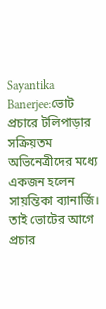Sayantika Banerjee:ভোট প্রচারে টলিপাড়ার সক্রিয়তম অভিনেত্রীদের মধ্যে একজন হলেন সায়ন্তিকা ব্যানার্জি। তাই ভোটের আগে প্রচার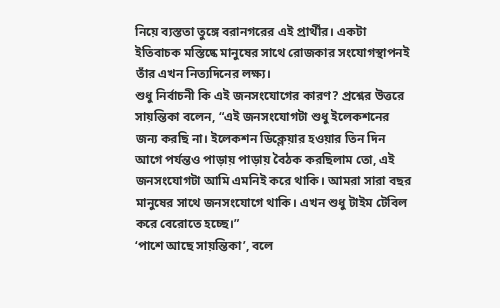নিয়ে ব্যস্ততা তুঙ্গে বরানগরের এই প্রার্থীর। একটা ইতিবাচক মস্তিষ্কে মানুষের সাথে রোজকার সংযোগস্থাপনই তাঁর এখন নিত্যদিনের লক্ষ্য।
শুধু নির্বাচনী কি এই জনসংযোগের কারণ? প্রশ্নের উত্তরে সায়ন্তিকা বলেন, “এই জনসংযোগটা শুধু ইলেকশনের জন্য করছি না। ইলেকশন ডিক্লেয়ার হওয়ার তিন দিন আগে পর্যন্তও পাড়ায় পাড়ায় বৈঠক করছিলাম তো, এই জনসংযোগটা আমি এমনিই করে থাকি। আমরা সারা বছর মানুষের সাথে জনসংযোগে থাকি। এখন শুধু টাইম টেবিল করে বেরোতে হচ্ছে।”
‘পাশে আছে সায়ন্তিকা’, বলে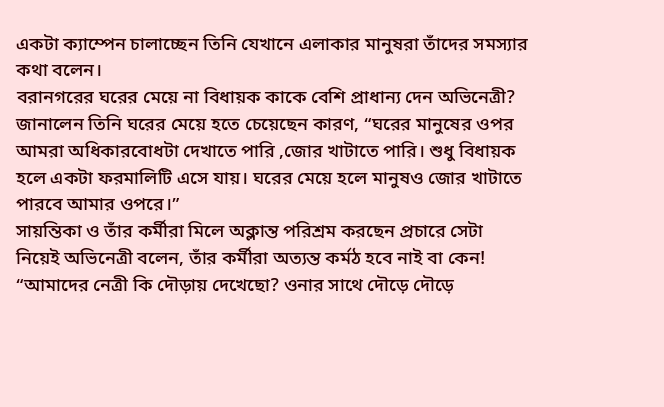একটা ক্যাম্পেন চালাচ্ছেন তিনি যেখানে এলাকার মানুষরা তাঁদের সমস্যার কথা বলেন।
বরানগরের ঘরের মেয়ে না বিধায়ক কাকে বেশি প্রাধান্য দেন অভিনেত্রী? জানালেন তিনি ঘরের মেয়ে হতে চেয়েছেন কারণ, “ঘরের মানুষের ওপর আমরা অধিকারবোধটা দেখাতে পারি ,জোর খাটাতে পারি। শুধু বিধায়ক হলে একটা ফরমালিটি এসে যায়। ঘরের মেয়ে হলে মানুষও জোর খাটাতে পারবে আমার ওপরে।”
সায়ন্তিকা ও তাঁর কর্মীরা মিলে অক্লান্ত পরিশ্রম করছেন প্রচারে সেটা নিয়েই অভিনেত্রী বলেন, তাঁর কর্মীরা অত্যন্ত কর্মঠ হবে নাই বা কেন! “আমাদের নেত্রী কি দৌড়ায় দেখেছো? ওনার সাথে দৌড়ে দৌড়ে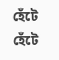হেঁটে হেঁটে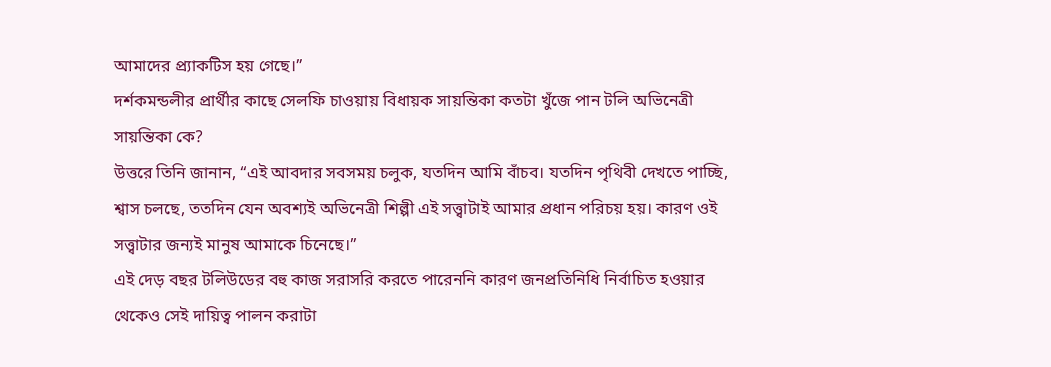আমাদের প্র্যাকটিস হয় গেছে।”
দর্শকমন্ডলীর প্রার্থীর কাছে সেলফি চাওয়ায় বিধায়ক সায়ন্তিকা কতটা খুঁজে পান টলি অভিনেত্রী সায়ন্তিকা কে?
উত্তরে তিনি জানান, “এই আবদার সবসময় চলুক, যতদিন আমি বাঁচব। যতদিন পৃথিবী দেখতে পাচ্ছি, শ্বাস চলছে, ততদিন যেন অবশ্যই অভিনেত্রী শিল্পী এই সত্ত্বাটাই আমার প্রধান পরিচয় হয়। কারণ ওই সত্ত্বাটার জন্যই মানুষ আমাকে চিনেছে।”
এই দেড় বছর টলিউডের বহু কাজ সরাসরি করতে পারেননি কারণ জনপ্রতিনিধি নির্বাচিত হওয়ার থেকেও সেই দায়িত্ব পালন করাটা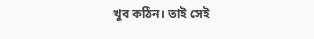খুব কঠিন। তাই সেই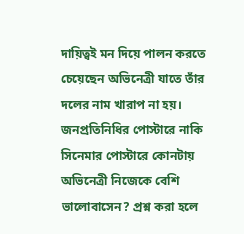দায়িত্বই মন দিয়ে পালন করতে চেয়েছেন অভিনেত্রী যাতে তাঁর দলের নাম খারাপ না হয়।
জনপ্রতিনিধির পোস্টারে নাকি সিনেমার পোস্টারে কোনটায় অভিনেত্রী নিজেকে বেশি ভালোবাসেন? প্রশ্ন করা হলে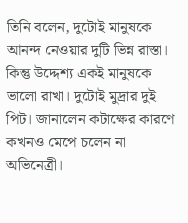তিনি বলেন, দুটোই মানুষকে আনন্দ নেওয়ার দুটি ভিন্ন রাস্তা। কিন্তু উদ্দেশ্য একই মানুষকে ভালো রাখা। দুটোই মুদ্রার দুই পিট। জানালেন কটাক্ষের কারণে কখনও মেপে চলেন না অভিনেত্রী।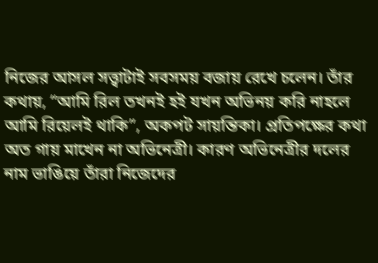নিজের আসল সত্ত্বাটাই সবসময় বজায় রেখে চলেন। তাঁর কথায়, “আমি রিল তখনই হই যখন অভিনয় করি নাহলে আমি রিয়েলই থাকি”, অকপট সায়ন্তিকা। প্রতিপক্ষের কথা অত গায় মাখেন না অভিনেত্রী। কারণ অভিনেত্রীর দলের নাম ভাঙিয়ে তাঁরা নিজেদের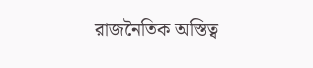রাজনৈতিক অস্তিত্ব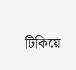টিকিয়ে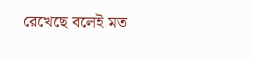রেখেছে বলেই মত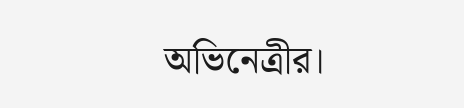অভিনেত্রীর।